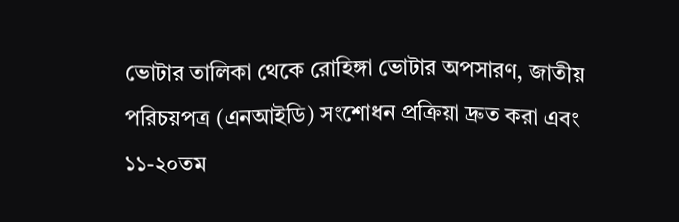ভোটার তালিকা থেকে রোহিঙ্গা ভোটার অপসারণ, জাতীয় পরিচয়পত্র (এনআইডি) সংশোধন প্রক্রিয়া দ্রুত করা এবং ১১-২০তম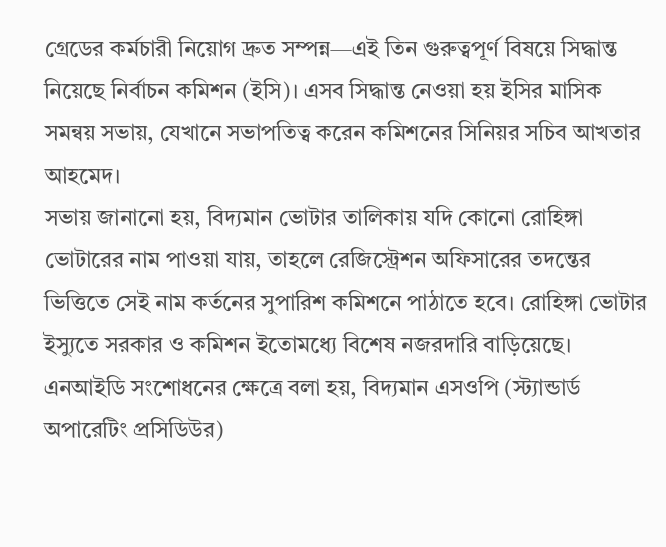গ্রেডের কর্মচারী নিয়োগ দ্রুত সম্পন্ন—এই তিন গুরুত্বপূর্ণ বিষয়ে সিদ্ধান্ত নিয়েছে নির্বাচন কমিশন (ইসি)। এসব সিদ্ধান্ত নেওয়া হয় ইসির মাসিক সমন্বয় সভায়, যেখানে সভাপতিত্ব করেন কমিশনের সিনিয়র সচিব আখতার আহমেদ।
সভায় জানানো হয়, বিদ্যমান ভোটার তালিকায় যদি কোনো রোহিঙ্গা ভোটারের নাম পাওয়া যায়, তাহলে রেজিস্ট্রেশন অফিসারের তদন্তের ভিত্তিতে সেই নাম কর্তনের সুপারিশ কমিশনে পাঠাতে হবে। রোহিঙ্গা ভোটার ইস্যুতে সরকার ও কমিশন ইতোমধ্যে বিশেষ নজরদারি বাড়িয়েছে।
এনআইডি সংশোধনের ক্ষেত্রে বলা হয়, বিদ্যমান এসওপি (স্ট্যান্ডার্ড অপারেটিং প্রসিডিউর)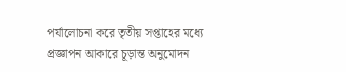পর্যালোচনা করে তৃতীয় সপ্তাহের মধ্যে প্রজ্ঞাপন আকারে চূড়ান্ত অনুমোদন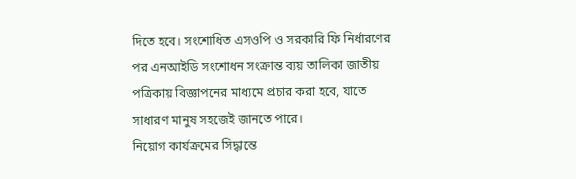দিতে হবে। সংশোধিত এসওপি ও সরকারি ফি নির্ধারণের পর এনআইডি সংশোধন সংক্রান্ত ব্যয় তালিকা জাতীয় পত্রিকায় বিজ্ঞাপনের মাধ্যমে প্রচার করা হবে, যাতে সাধারণ মানুষ সহজেই জানতে পারে।
নিয়োগ কার্যক্রমের সিদ্ধান্তে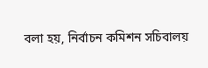বলা হয়, নির্বাচন কমিশন সচিবালয়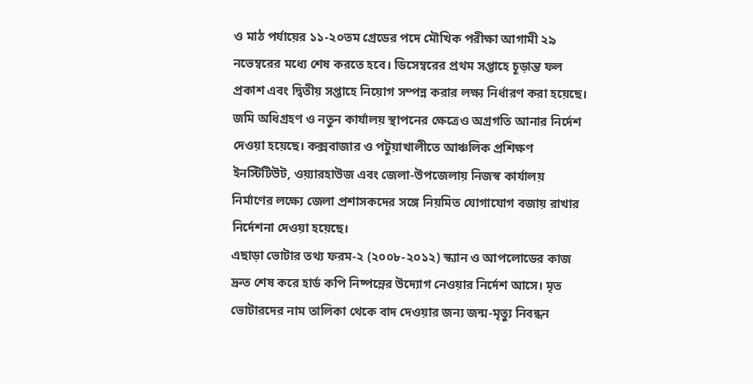ও মাঠ পর্যায়ের ১১-২০তম গ্রেডের পদে মৌখিক পরীক্ষা আগামী ২৯ নভেম্বরের মধ্যে শেষ করতে হবে। ডিসেম্বরের প্রথম সপ্তাহে চূড়ান্ত ফল প্রকাশ এবং দ্বিতীয় সপ্তাহে নিয়োগ সম্পন্ন করার লক্ষ্য নির্ধারণ করা হয়েছে।
জমি অধিগ্রহণ ও নতুন কার্যালয় স্থাপনের ক্ষেত্রেও অগ্রগতি আনার নির্দেশ দেওয়া হয়েছে। কক্সবাজার ও পটুয়াখালীতে আঞ্চলিক প্রশিক্ষণ ইনস্টিটিউট, ওয়্যারহাউজ এবং জেলা-উপজেলায় নিজস্ব কার্যালয় নির্মাণের লক্ষ্যে জেলা প্রশাসকদের সঙ্গে নিয়মিত যোগাযোগ বজায় রাখার নির্দেশনা দেওয়া হয়েছে।
এছাড়া ভোটার তথ্য ফরম-২ (২০০৮-২০১২) স্ক্যান ও আপলোডের কাজ দ্রুত শেষ করে হার্ড কপি নিষ্পন্নের উদ্যোগ নেওয়ার নির্দেশ আসে। মৃত ভোটারদের নাম তালিকা থেকে বাদ দেওয়ার জন্য জন্ম-মৃত্যু নিবন্ধন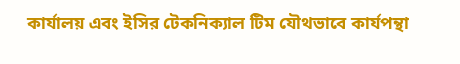কার্যালয় এবং ইসির টেকনিক্যাল টিম যৌথভাবে কার্যপন্থা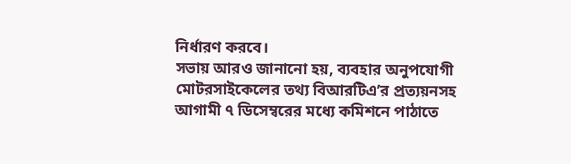নির্ধারণ করবে।
সভায় আরও জানানো হয়, ব্যবহার অনুপযোগী মোটরসাইকেলের তথ্য বিআরটিএ’র প্রত্যয়নসহ আগামী ৭ ডিসেম্বরের মধ্যে কমিশনে পাঠাতে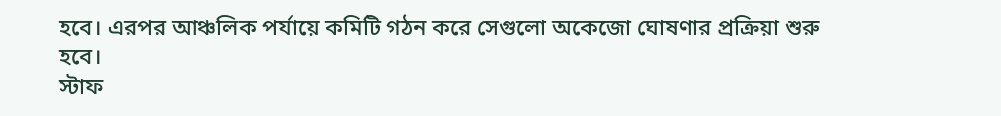হবে। এরপর আঞ্চলিক পর্যায়ে কমিটি গঠন করে সেগুলো অকেজো ঘোষণার প্রক্রিয়া শুরু হবে।
স্টাফ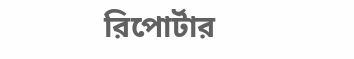রিপোর্টার